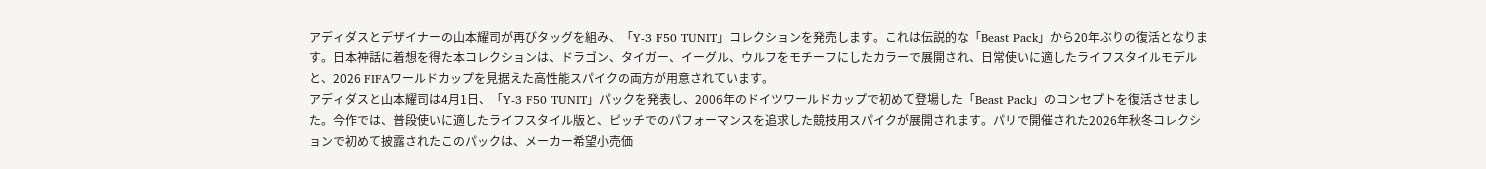アディダスとデザイナーの山本耀司が再びタッグを組み、「Y-3 F50 TUNIT」コレクションを発売します。これは伝説的な「Beast Pack」から20年ぶりの復活となります。日本神話に着想を得た本コレクションは、ドラゴン、タイガー、イーグル、ウルフをモチーフにしたカラーで展開され、日常使いに適したライフスタイルモデルと、2026 FIFAワールドカップを見据えた高性能スパイクの両方が用意されています。
アディダスと山本耀司は4月1日、「Y-3 F50 TUNIT」パックを発表し、2006年のドイツワールドカップで初めて登場した「Beast Pack」のコンセプトを復活させました。今作では、普段使いに適したライフスタイル版と、ピッチでのパフォーマンスを追求した競技用スパイクが展開されます。パリで開催された2026年秋冬コレクションで初めて披露されたこのパックは、メーカー希望小売価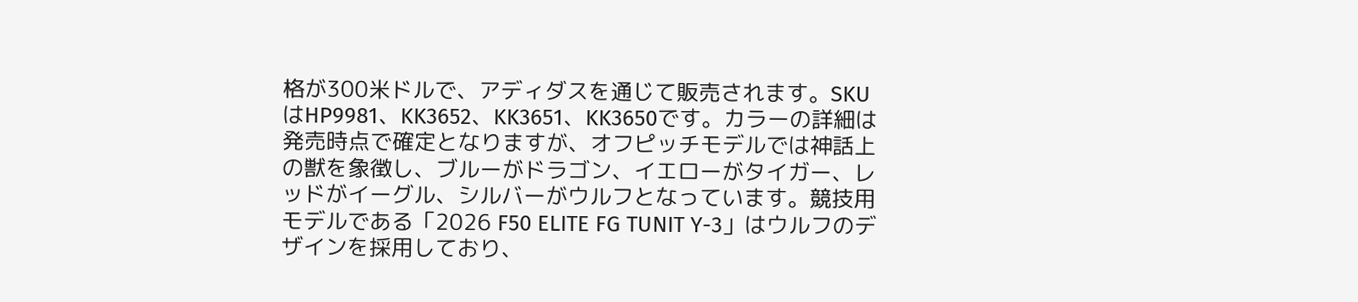格が300米ドルで、アディダスを通じて販売されます。SKUはHP9981、KK3652、KK3651、KK3650です。カラーの詳細は発売時点で確定となりますが、オフピッチモデルでは神話上の獣を象徴し、ブルーがドラゴン、イエローがタイガー、レッドがイーグル、シルバーがウルフとなっています。競技用モデルである「2026 F50 ELITE FG TUNIT Y-3」はウルフのデザインを採用しており、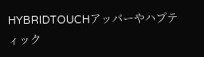HYBRIDTOUCHアッパーやハプティック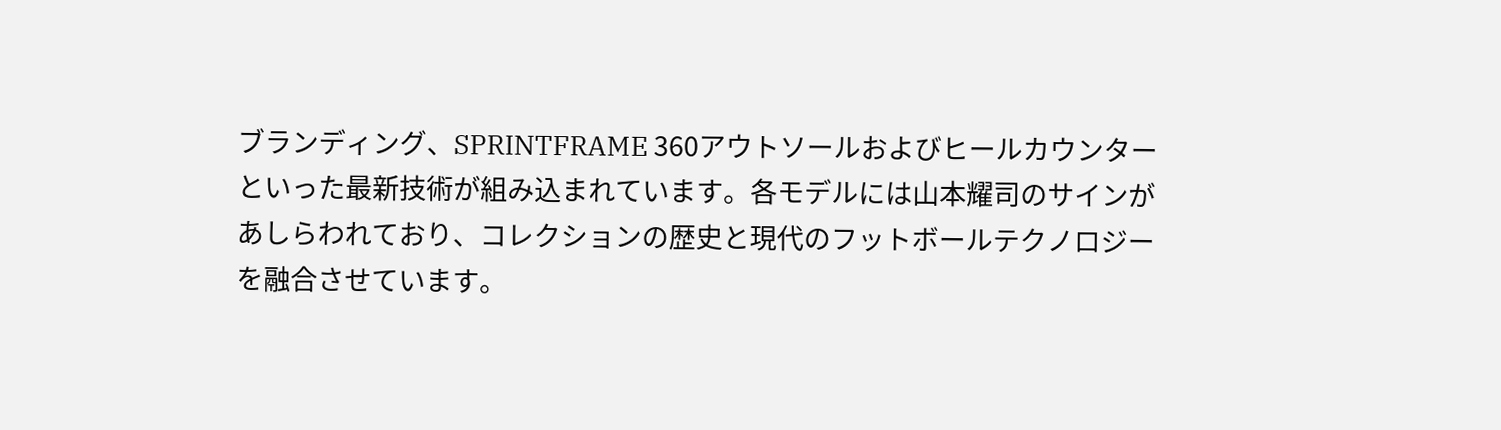ブランディング、SPRINTFRAME 360アウトソールおよびヒールカウンターといった最新技術が組み込まれています。各モデルには山本耀司のサインがあしらわれており、コレクションの歴史と現代のフットボールテクノロジーを融合させています。